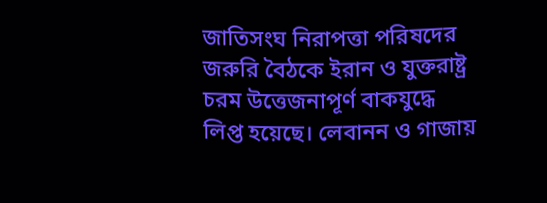জাতিসংঘ নিরাপত্তা পরিষদের জরুরি বৈঠকে ইরান ও যুক্তরাষ্ট্র চরম উত্তেজনাপূর্ণ বাকযুদ্ধে লিপ্ত হয়েছে। লেবানন ও গাজায়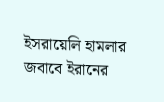ইসরায়েলি হামলার জবাবে ইরানের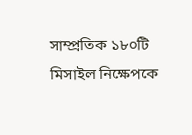সাম্প্রতিক ১৮০টি মিসাইল নিক্ষেপকে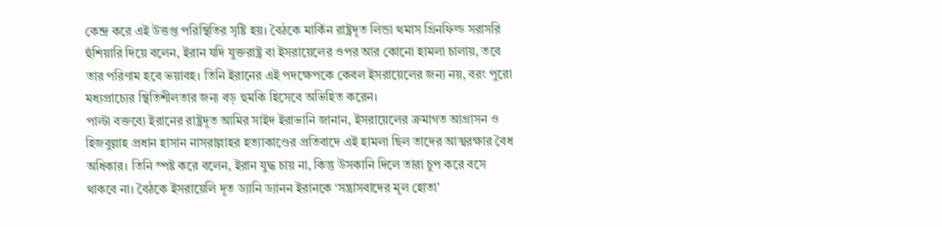কেন্দ্র করে এই উত্তপ্ত পরিস্থিতির সৃষ্টি হয়। বৈঠকে মার্কিন রাষ্ট্রদূত লিন্ডা থমাস গ্রিনফিল্ড সরাসরি হুঁশিয়ারি দিয়ে বলেন, ইরান যদি যুক্তরাষ্ট্র বা ইসরায়েলের ওপর আর কোনো হামলা চালায়, তবে তার পরিণাম হবে ভয়াবহ। তিনি ইরানের এই পদক্ষেপকে কেবল ইসরায়েলের জন্য নয়, বরং পুরো মধ্যপ্রাচ্যের স্থিতিশীলতার জন্য বড় হুমকি হিসেবে অভিহিত করেন।
পাল্টা বক্তব্যে ইরানের রাষ্ট্রদূত আমির সাইদ ইরাভানি জানান, ইসরায়েলের ক্রমাগত আগ্রাসন ও হিজবুল্লাহ প্রধান হাসান নাসরাল্লাহর হত্যাকাণ্ডের প্রতিবাদে এই হামলা ছিল তাদের আত্মরক্ষার বৈধ অধিকার। তিনি স্পষ্ট করে বলেন, ইরান যুদ্ধ চায় না, কিন্তু উসকানি দিলে তারা চুপ করে বসে থাকবে না। বৈঠকে ইসরায়েলি দূত ড্যানি ড্যানন ইরানকে ‘সন্ত্রাসবাদের মূল হোতা’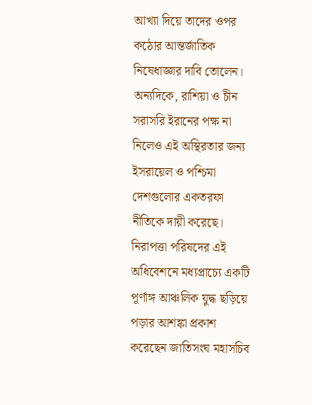আখ্যা দিয়ে তাদের ওপর কঠোর আন্তর্জাতিক নিষেধাজ্ঞার দাবি তোলেন। অন্যদিকে, রাশিয়া ও চীন সরাসরি ইরানের পক্ষ না নিলেও এই অস্থিরতার জন্য ইসরায়েল ও পশ্চিমা দেশগুলোর একতরফা নীতিকে দায়ী করেছে।
নিরাপত্তা পরিষদের এই অধিবেশনে মধ্যপ্রাচ্যে একটি পূর্ণাঙ্গ আঞ্চলিক যুদ্ধ ছড়িয়ে পড়ার আশঙ্কা প্রকাশ করেছেন জাতিসংঘ মহাসচিব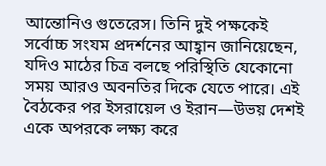আন্তোনিও গুতেরেস। তিনি দুই পক্ষকেই সর্বোচ্চ সংযম প্রদর্শনের আহ্বান জানিয়েছেন, যদিও মাঠের চিত্র বলছে পরিস্থিতি যেকোনো সময় আরও অবনতির দিকে যেতে পারে। এই বৈঠকের পর ইসরায়েল ও ইরান—উভয় দেশই একে অপরকে লক্ষ্য করে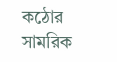কঠোর সামরিক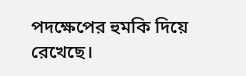পদক্ষেপের হুমকি দিয়ে রেখেছে।